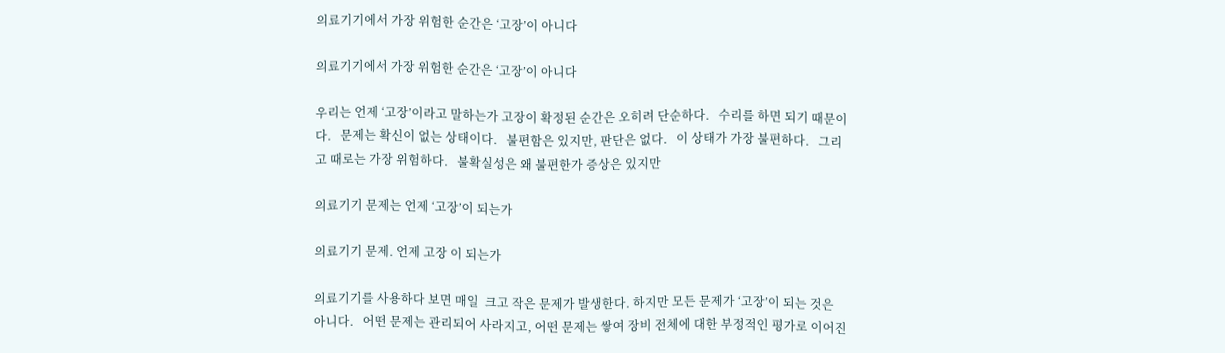의료기기에서 가장 위험한 순간은 ‘고장’이 아니다

의료기기에서 가장 위험한 순간은 ‘고장’이 아니다

우리는 언제 ‘고장’이라고 말하는가 고장이 확정된 순간은 오히려 단순하다.   수리를 하면 되기 때문이다.   문제는 확신이 없는 상태이다.   불편함은 있지만, 판단은 없다.   이 상태가 가장 불편하다.   그리고 때로는 가장 위험하다.   불확실성은 왜 불편한가 증상은 있지만

의료기기 문제는 언제 ‘고장’이 되는가

의료기기 문제. 언제 고장 이 되는가

의료기기를 사용하다 보면 매일  크고 작은 문제가 발생한다. 하지만 모든 문제가 ‘고장’이 되는 것은 아니다.   어떤 문제는 관리되어 사라지고, 어떤 문제는 쌓여 장비 전체에 대한 부정적인 평가로 이어진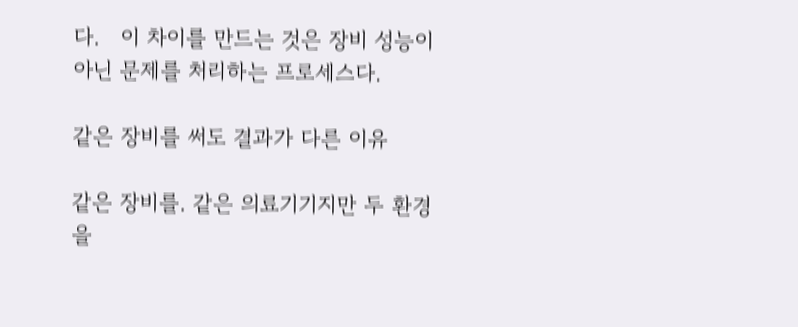다.   이 차이를 만드는 것은 장비 성능이 아닌 문제를 처리하는 프로세스다.

같은 장비를 써도 결과가 다른 이유

같은 장비를. 같은 의료기기지만 두 환경을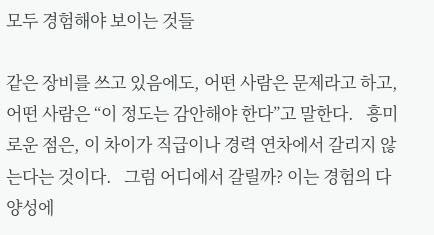모두 경험해야 보이는 것들

같은 장비를 쓰고 있음에도, 어떤 사람은 문제라고 하고, 어떤 사람은 “이 정도는 감안해야 한다”고 말한다.   흥미로운 점은, 이 차이가 직급이나 경력 연차에서 갈리지 않는다는 것이다.   그럼 어디에서 갈릴까? 이는 경험의 다양성에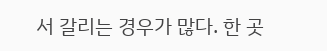서 갈리는 경우가 많다. 한 곳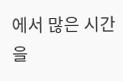에서 많은 시간을